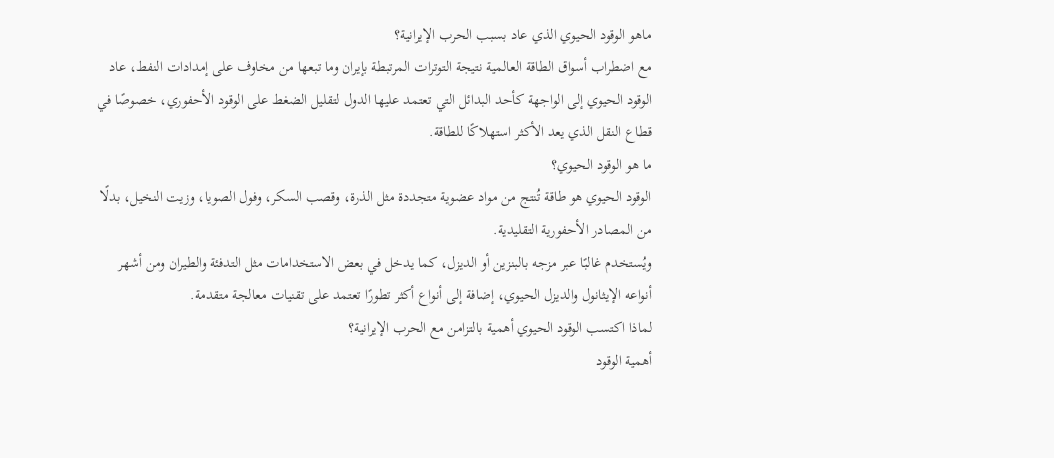ماهو الوقود الحيوي الذي عاد بسبب الحرب الإيرانية؟
مع اضطراب أسواق الطاقة العالمية نتيجة التوترات المرتبطة بإيران وما تبعها من مخاوف على إمدادات النفط، عاد الوقود الحيوي إلى الواجهة كأحد البدائل التي تعتمد عليها الدول لتقليل الضغط على الوقود الأحفوري، خصوصًا في قطاع النقل الذي يعد الأكثر استهلاكًا للطاقة.
ما هو الوقود الحيوي؟
الوقود الحيوي هو طاقة تُنتج من مواد عضوية متجددة مثل الذرة، وقصب السكر، وفول الصويا، وزيت النخيل، بدلًا من المصادر الأحفورية التقليدية.
ويُستخدم غالبًا عبر مزجه بالبنزين أو الديزل، كما يدخل في بعض الاستخدامات مثل التدفئة والطيران ومن أشهر أنواعه الإيثانول والديزل الحيوي، إضافة إلى أنواع أكثر تطورًا تعتمد على تقنيات معالجة متقدمة.
لماذا اكتسب الوقود الحيوي أهمية بالتزامن مع الحرب الإيرانية؟
أهمية الوقود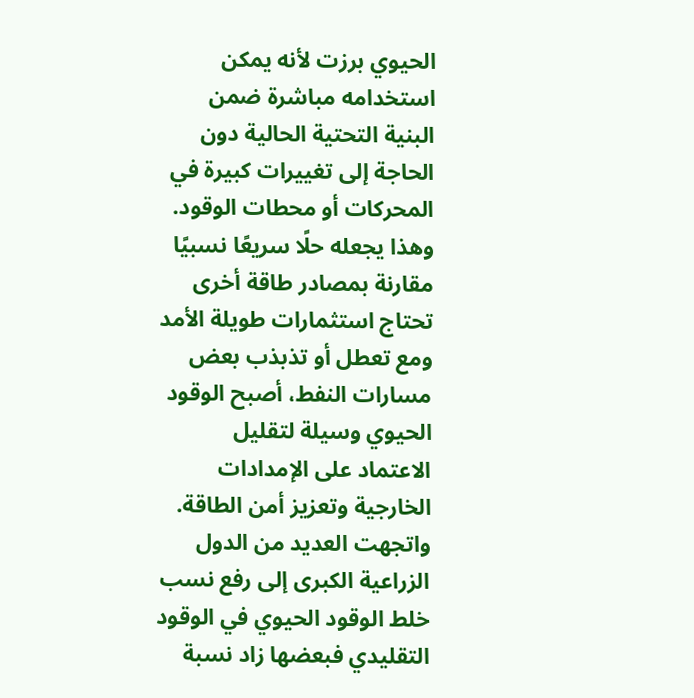الحيوي برزت لأنه يمكن استخدامه مباشرة ضمن البنية التحتية الحالية دون الحاجة إلى تغييرات كبيرة في المحركات أو محطات الوقود.
وهذا يجعله حلًا سريعًا نسبيًا مقارنة بمصادر طاقة أخرى تحتاج استثمارات طويلة الأمد ومع تعطل أو تذبذب بعض مسارات النفط، أصبح الوقود الحيوي وسيلة لتقليل الاعتماد على الإمدادات الخارجية وتعزيز أمن الطاقة.
واتجهت العديد من الدول الزراعية الكبرى إلى رفع نسب خلط الوقود الحيوي في الوقود التقليدي فبعضها زاد نسبة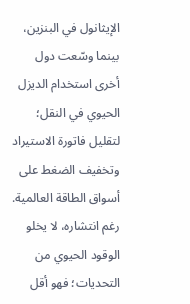الإيثانول في البنزين، بينما وسّعت دول أخرى استخدام الديزل الحيوي في النقل؛ لتقليل فاتورة الاستيراد وتخفيف الضغط على أسواق الطاقة العالمية.
رغم انتشاره، لا يخلو الوقود الحيوي من التحديات؛ فهو أقل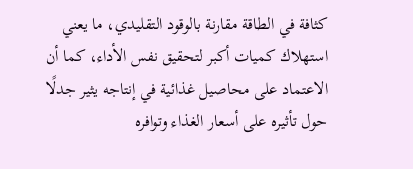كثافة في الطاقة مقارنة بالوقود التقليدي، ما يعني استهلاك كميات أكبر لتحقيق نفس الأداء، كما أن الاعتماد على محاصيل غذائية في إنتاجه يثير جدلًا حول تأثيره على أسعار الغذاء وتوافره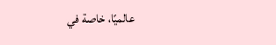عالميًا، خاصة في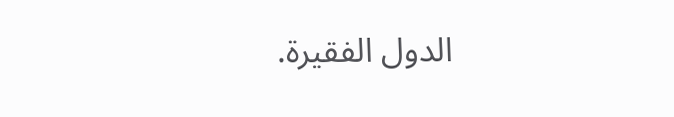الدول الفقيرة.